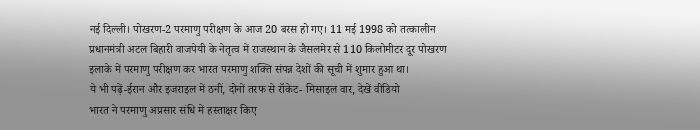नई दिल्ली। पोखरण-2 परमाणु परीक्षण के आज 20 बरस हो गए। 11 मई 1998 को तत्कालीन प्रधानमंत्री अटल बिहारी वाजपेयी के नेतृत्व में राजस्थान के जैसलमेर से 110 किलोमीटर दूर पोखरण इलाके में परमाणु परीक्षण कर भारत परमाणु शक्ति संपन्न देशों की सूची में शुमार हुआ था।
ये भी पढ़ें-ईरान और इजराइल में ठनीं, दोनों तरफ से रॉकेट- मिसाइल वार, देखें वीडियो
भारत ने परमाणु अप्रसार संधि में हस्ताक्षर किए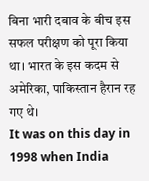बिना भारी दबाव के बीच इस सफल परीक्षण को पूरा किया था। भारत के इस कदम से अमेरिका, पाकिस्तान हैरान रह गए थे।
It was on this day in 1998 when India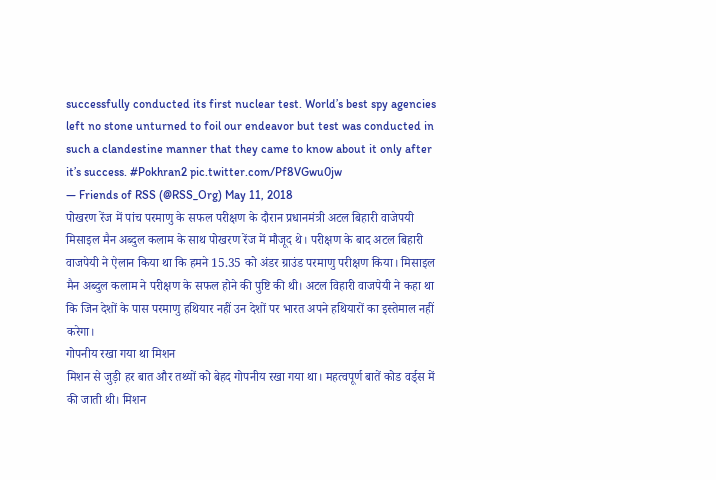successfully conducted its first nuclear test. World’s best spy agencies left no stone unturned to foil our endeavor but test was conducted in such a clandestine manner that they came to know about it only after it’s success. #Pokhran2 pic.twitter.com/Pf8VGwu0jw
— Friends of RSS (@RSS_Org) May 11, 2018
पोखरण रेंज में पांच परमाणु के सफल परीक्षण के दौरान प्रधानमंत्री अटल बिहारी वाजेपयी मिसाइल मैन अब्दुल कलाम के साथ पोखरण रेंज में मौजूद थे। परीक्षण के बाद अटल बिहारी वाजपेयी ने ऐलान किया था कि हमने 15.35 को अंडर ग्राउंड परमाणु परीक्षण किया। मिसाइल मैन अब्दुल कलाम ने परीक्षण के सफल होने की पुष्टि की थी। अटल विहारी वाजपेयी ने कहा था कि जिन देशों के पास परमाणु हथियार नहीं उन देशों पर भारत अपने हथियारों का इस्तेमाल नहीं करेगा।
गोपनीय रखा गया था मिशन
मिशन से जुड़ी हर बात और तथ्यों को बेहद गोपनीय रखा गया था। महत्वपूर्ण बातें कोड वर्ड्स में की जाती थी। मिशन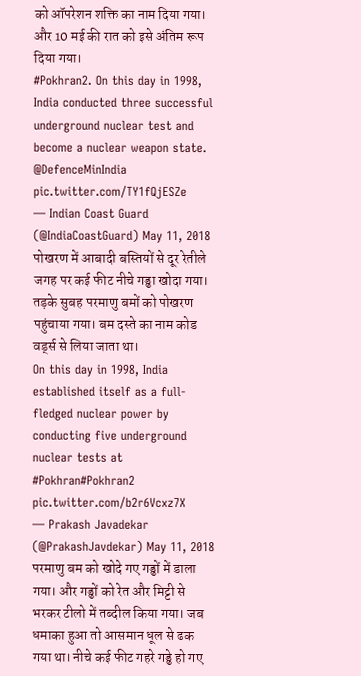को ऑपरेशन शक्ति का नाम दिया गया। और 10 मई की रात को इसे अंतिम रूप दिया गया।
#Pokhran2. On this day in 1998, India conducted three successful underground nuclear test and become a nuclear weapon state. @DefenceMinIndia pic.twitter.com/TY1fQjESZe
— Indian Coast Guard (@IndiaCoastGuard) May 11, 2018
पोखरण में आबादी बस्तियों से दूर रेतीले जगह पर कई फीट नीचे गड्ढा खोदा गया। तड़के सुबह परमाणु बमों को पोखरण पहुंचाया गया। बम दस्ते का नाम कोड वर्ड्स से लिया जाता था।
On this day in 1998, India established itself as a full-fledged nuclear power by conducting five underground nuclear tests at #Pokhran#Pokhran2 pic.twitter.com/b2r6Vcxz7X
— Prakash Javadekar (@PrakashJavdekar) May 11, 2018
परमाणु बम को खोदे गए गड्ढों में डाला गया। और गड्ढों को रेत और मिट्टी से भरकर टीलो में तब्दील किया गया। जब धमाका हुआ तो आसमान धूल से ढक गया था। नीचे कई फीट गहरे गड्ढे हो गए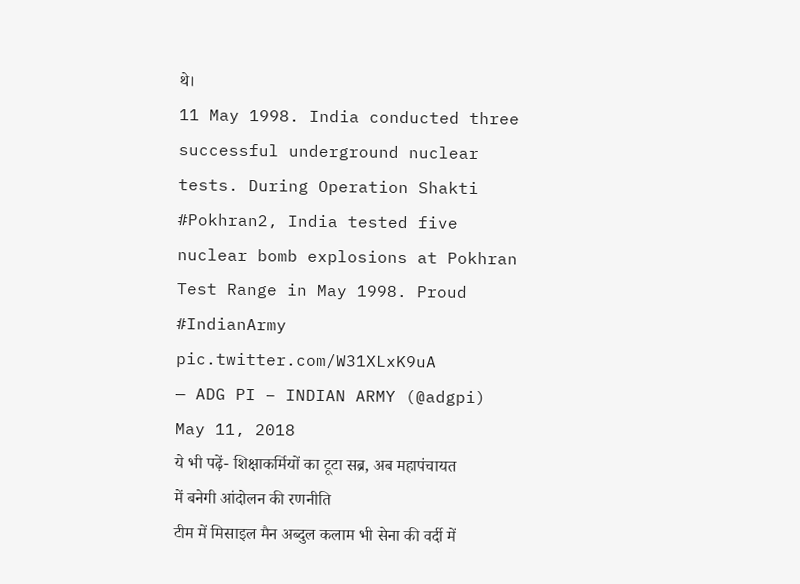थे।
11 May 1998. India conducted three successful underground nuclear tests. During Operation Shakti #Pokhran2, India tested five nuclear bomb explosions at Pokhran Test Range in May 1998. Proud #IndianArmy pic.twitter.com/W31XLxK9uA
— ADG PI – INDIAN ARMY (@adgpi) May 11, 2018
ये भी पढ़ें- शिक्षाकर्मियों का टूटा सब्र, अब महापंचायत में बनेगी आंदोलन की रणनीति
टीम में मिसाइल मैन अब्दुल कलाम भी सेना की वर्दी में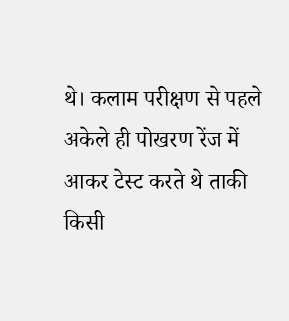थे। कलाम परीक्षण से पहले अकेले ही पोखरण रेंज में आकर टेस्ट करते थे ताकी किसी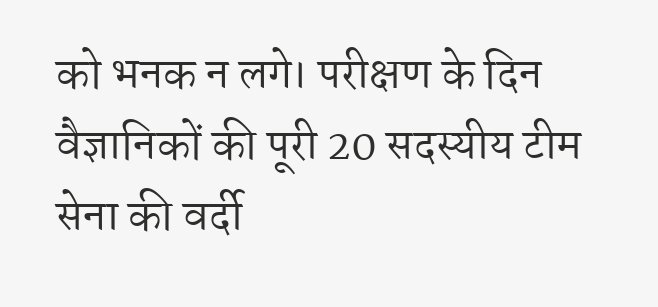को भनक न लगे। परीक्षण के दिन वैज्ञानिकों की पूरी 20 सदस्यीय टीम सेना की वर्दी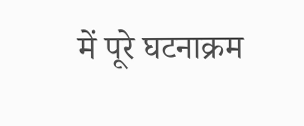में पूरे घटनाक्रम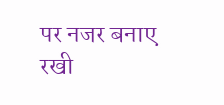पर नजर बनाए रखी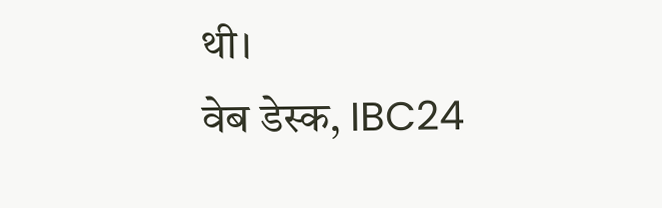थी।
वेब डेस्क, IBC24